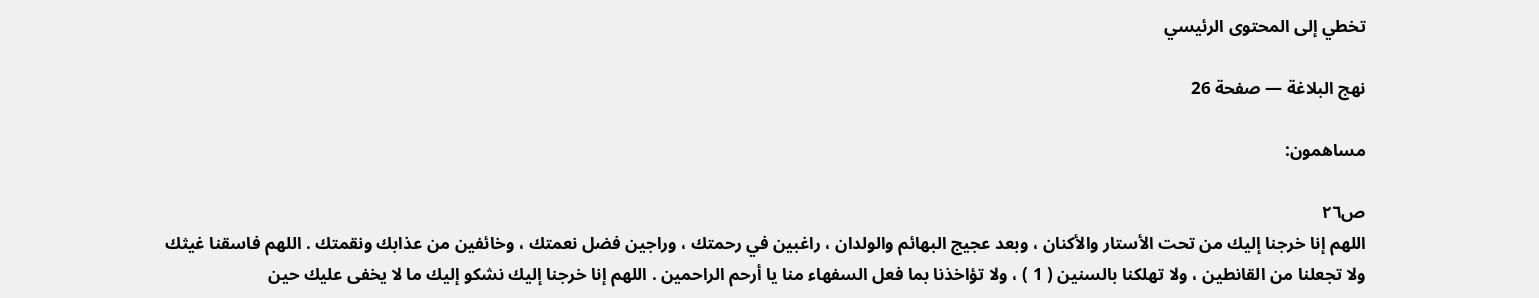تخطي إلى المحتوى الرئيسي

نهج البلاغة — صفحة 26

مساهمون:

ص٢٦
اللهم إنا خرجنا إليك من تحت الأستار والأكنان ، وبعد عجيج البهائم والولدان ، راغبين في رحمتك ، وراجين فضل نعمتك ، وخائفين من عذابك ونقمتك . اللهم فاسقنا غيثك ولا تجعلنا من القانطين ، ولا تهلكنا بالسنين ( 1 ) ، ولا تؤاخذنا بما فعل السفهاء منا يا أرحم الراحمين . اللهم إنا خرجنا إليك نشكو إليك ما لا يخفى عليك حين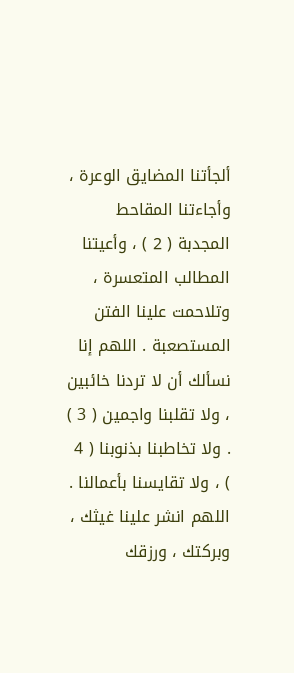ألجأتنا المضايق الوعرة ، وأجاءتنا المقاحط المجدبة ( 2 ) ، وأعيتنا المطالب المتعسرة ، وتلاحمت علينا الفتن المستصعبة . اللهم إنا نسألك أن لا تردنا خائبين ، ولا تقلبنا واجمين ( 3 ) . ولا تخاطبنا بذنوبنا ( 4 ) ، ولا تقايسنا بأعمالنا . اللهم انشر علينا غيثك ، وبركتك ، ورزقك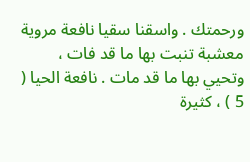ورحمتك . واسقنا سقيا نافعة مروية معشبة تنبت بها ما قد فات ، وتحيي بها ما قد مات . نافعة الحيا ( 5 ) ، كثيرة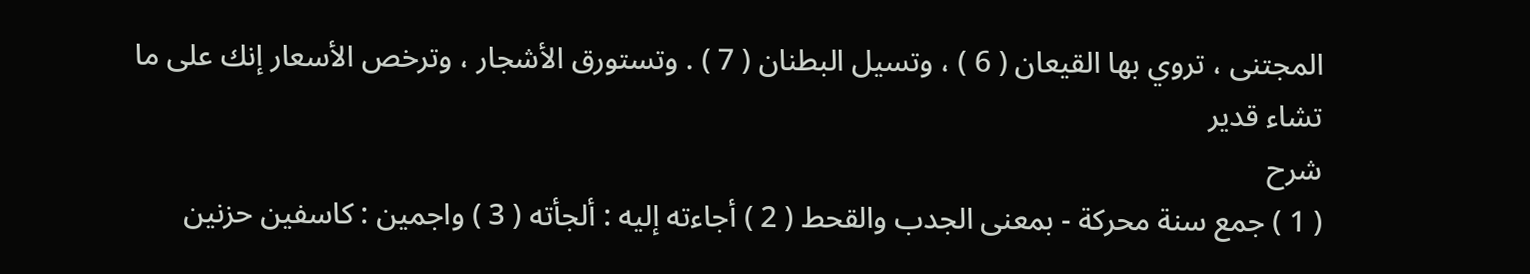المجتنى ، تروي بها القيعان ( 6 ) ، وتسيل البطنان ( 7 ) . وتستورق الأشجار ، وترخص الأسعار إنك على ما تشاء قدير
شرح
( 1 ) جمع سنة محركة - بمعنى الجدب والقحط ( 2 ) أجاءته إليه : ألجأته ( 3 ) واجمين : كاسفين حزنين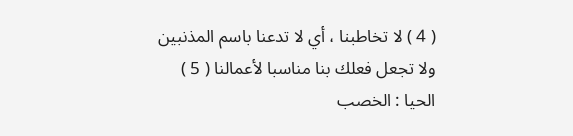( 4 ) لا تخاطبنا ، أي لا تدعنا باسم المذنبين ولا تجعل فعلك بنا مناسبا لأعمالنا ( 5 ) الحيا : الخصب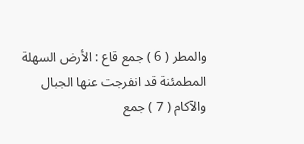والمطر ( 6 ) جمع قاع : الأرض السهلة المطمئنة قد انفرجت عنها الجبال والآكام ( 7 ) جمع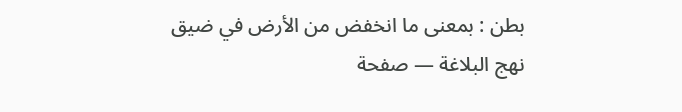بطن : بمعنى ما انخفض من الأرض في ضيق
نهج البلاغة — صفحة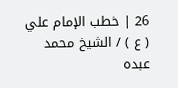26 | خطب الإمام علي ( ع ) / الشيخ محمد عبده